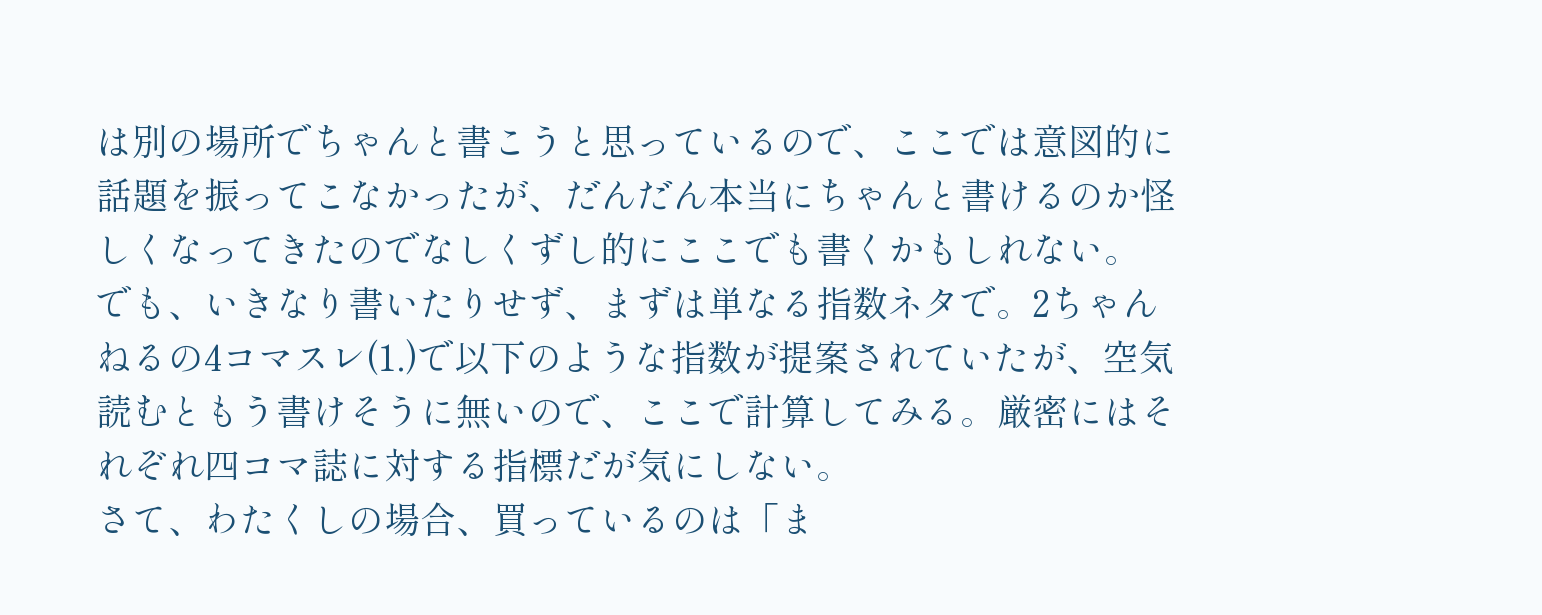は別の場所でちゃんと書こうと思っているので、ここでは意図的に話題を振ってこなかったが、だんだん本当にちゃんと書けるのか怪しくなってきたのでなしくずし的にここでも書くかもしれない。
でも、いきなり書いたりせず、まずは単なる指数ネタで。2ちゃんねるの4コマスレ(1.)で以下のような指数が提案されていたが、空気読むともう書けそうに無いので、ここで計算してみる。厳密にはそれぞれ四コマ誌に対する指標だが気にしない。
さて、わたくしの場合、買っているのは「ま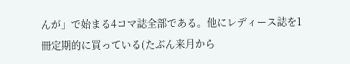んが」で始まる4コマ誌全部である。他にレディース誌を1冊定期的に買っている(たぶん来月から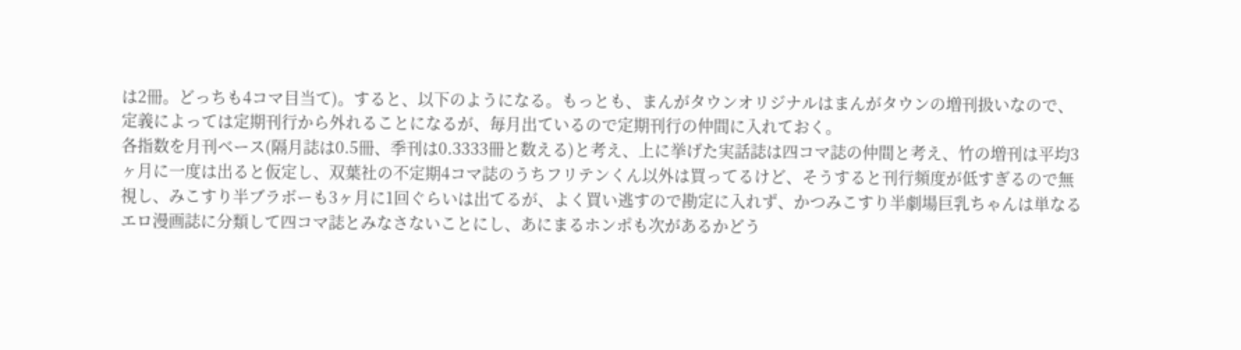は2冊。どっちも4コマ目当て)。すると、以下のようになる。もっとも、まんがタウンオリジナルはまんがタウンの増刊扱いなので、定義によっては定期刊行から外れることになるが、毎月出ているので定期刊行の仲間に入れておく。
各指数を月刊ベース(隔月誌は0.5冊、季刊は0.3333冊と数える)と考え、上に挙げた実話誌は四コマ誌の仲間と考え、竹の増刊は平均3ヶ月に一度は出ると仮定し、双葉社の不定期4コマ誌のうちフリテンくん以外は買ってるけど、そうすると刊行頻度が低すぎるので無視し、みこすり半ブラボーも3ヶ月に1回ぐらいは出てるが、よく買い逃すので勘定に入れず、かつみこすり半劇場巨乳ちゃんは単なるエロ漫画誌に分類して四コマ誌とみなさないことにし、あにまるホンポも次があるかどう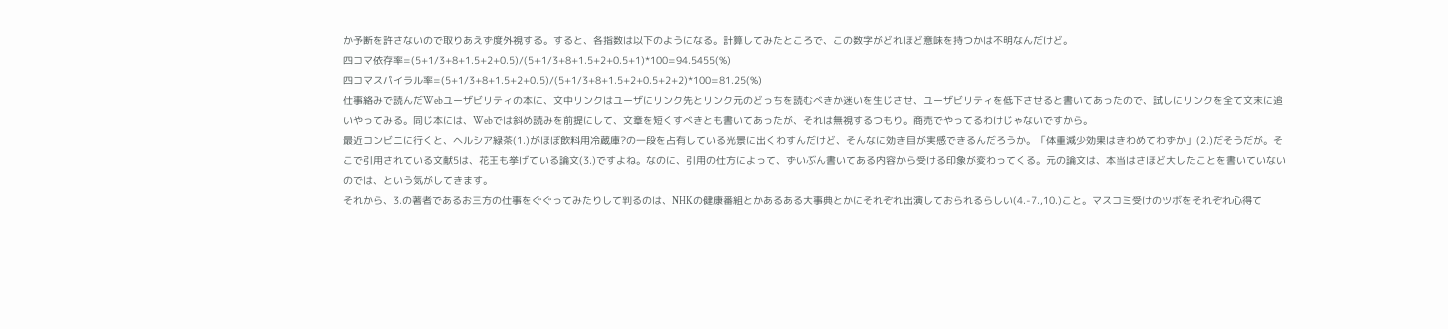か予断を許さないので取りあえず度外視する。すると、各指数は以下のようになる。計算してみたところで、この数字がどれほど意味を持つかは不明なんだけど。
四コマ依存率=(5+1/3+8+1.5+2+0.5)/(5+1/3+8+1.5+2+0.5+1)*100=94.5455(%)
四コマスパイラル率=(5+1/3+8+1.5+2+0.5)/(5+1/3+8+1.5+2+0.5+2+2)*100=81.25(%)
仕事絡みで読んだWebユーザビリティの本に、文中リンクはユーザにリンク先とリンク元のどっちを読むべきか迷いを生じさせ、ユーザビリティを低下させると書いてあったので、試しにリンクを全て文末に追いやってみる。同じ本には、Webでは斜め読みを前提にして、文章を短くすべきとも書いてあったが、それは無視するつもり。商売でやってるわけじゃないですから。
最近コンビニに行くと、ヘルシア緑茶(1.)がほぼ飲料用冷蔵庫?の一段を占有している光景に出くわすんだけど、そんなに効き目が実感できるんだろうか。「体重減少効果はきわめてわずか」(2.)だそうだが。そこで引用されている文献5は、花王も挙げている論文(3.)ですよね。なのに、引用の仕方によって、ずいぶん書いてある内容から受ける印象が変わってくる。元の論文は、本当はさほど大したことを書いていないのでは、という気がしてきます。
それから、3.の著者であるお三方の仕事をぐぐってみたりして判るのは、NHKの健康番組とかあるある大事典とかにそれぞれ出演しておられるらしい(4.-7.,10.)こと。マスコミ受けのツボをそれぞれ心得て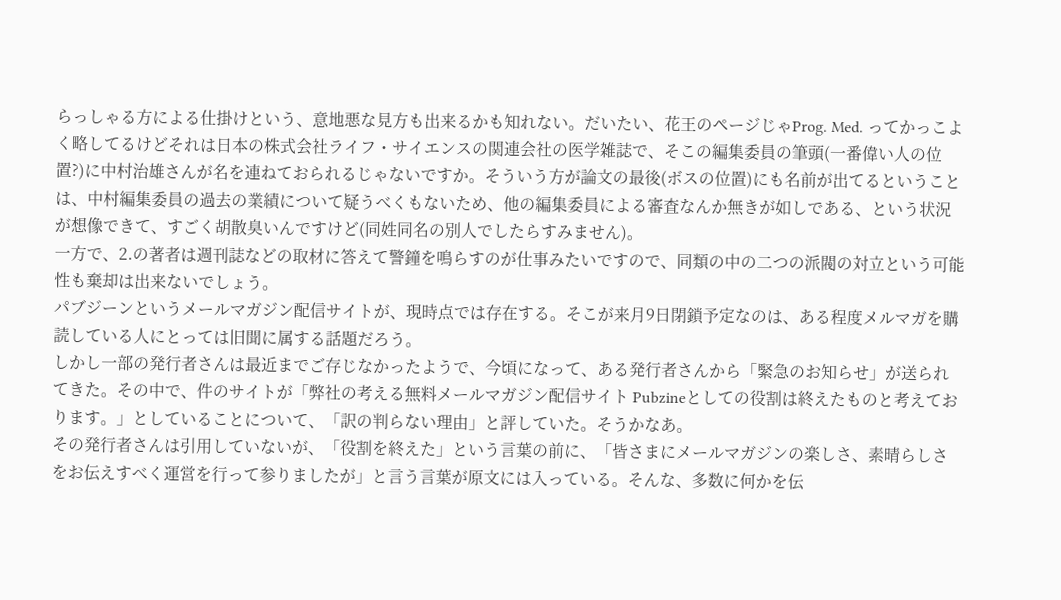らっしゃる方による仕掛けという、意地悪な見方も出来るかも知れない。だいたい、花王のページじゃProg. Med. ってかっこよく略してるけどそれは日本の株式会社ライフ・サイエンスの関連会社の医学雑誌で、そこの編集委員の筆頭(一番偉い人の位置?)に中村治雄さんが名を連ねておられるじゃないですか。そういう方が論文の最後(ボスの位置)にも名前が出てるということは、中村編集委員の過去の業績について疑うべくもないため、他の編集委員による審査なんか無きが如しである、という状況が想像できて、すごく胡散臭いんですけど(同姓同名の別人でしたらすみません)。
一方で、2.の著者は週刊誌などの取材に答えて警鐘を鳴らすのが仕事みたいですので、同類の中の二つの派閥の対立という可能性も棄却は出来ないでしょう。
パブジーンというメールマガジン配信サイトが、現時点では存在する。そこが来月9日閉鎖予定なのは、ある程度メルマガを購読している人にとっては旧聞に属する話題だろう。
しかし一部の発行者さんは最近までご存じなかったようで、今頃になって、ある発行者さんから「緊急のお知らせ」が送られてきた。その中で、件のサイトが「弊社の考える無料メールマガジン配信サイト Pubzineとしての役割は終えたものと考えております。」としていることについて、「訳の判らない理由」と評していた。そうかなあ。
その発行者さんは引用していないが、「役割を終えた」という言葉の前に、「皆さまにメールマガジンの楽しさ、素晴らしさをお伝えすべく運営を行って参りましたが」と言う言葉が原文には入っている。そんな、多数に何かを伝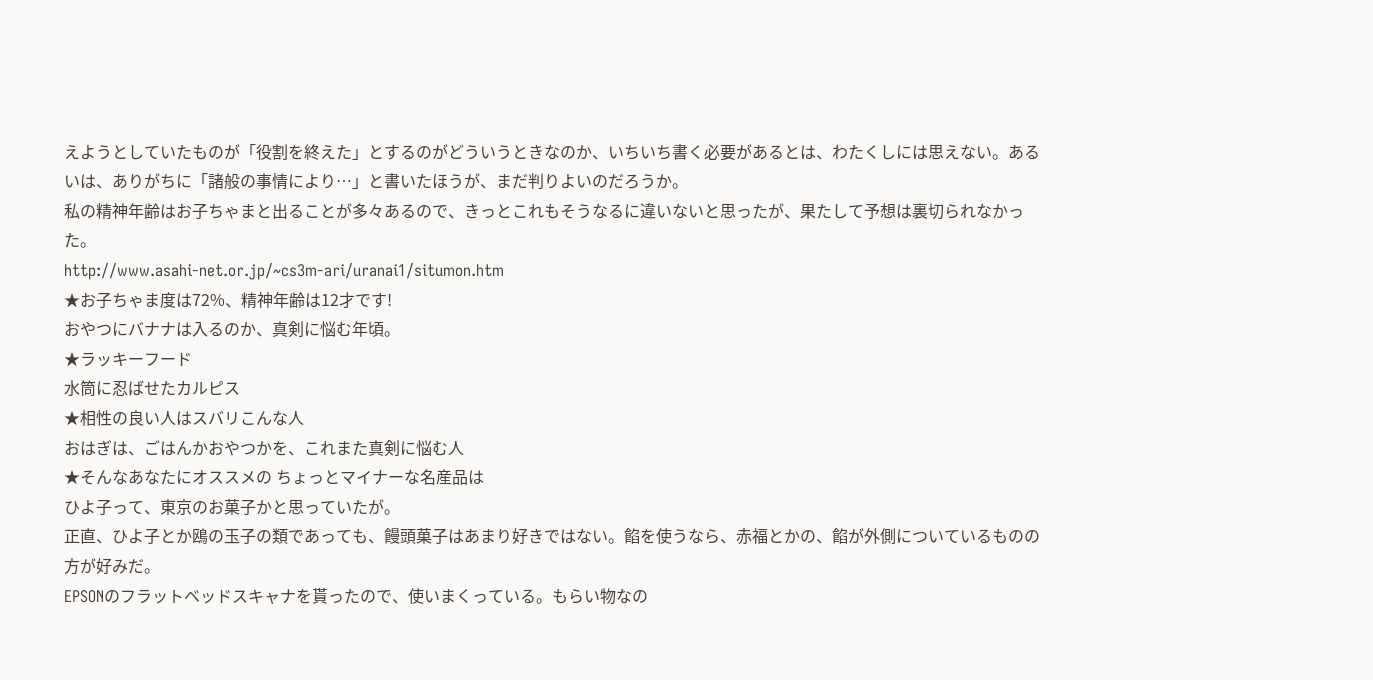えようとしていたものが「役割を終えた」とするのがどういうときなのか、いちいち書く必要があるとは、わたくしには思えない。あるいは、ありがちに「諸般の事情により…」と書いたほうが、まだ判りよいのだろうか。
私の精神年齢はお子ちゃまと出ることが多々あるので、きっとこれもそうなるに違いないと思ったが、果たして予想は裏切られなかった。
http://www.asahi-net.or.jp/~cs3m-ari/uranai1/situmon.htm
★お子ちゃま度は72%、精神年齢は12才です!
おやつにバナナは入るのか、真剣に悩む年頃。
★ラッキーフード
水筒に忍ばせたカルピス
★相性の良い人はスバリこんな人
おはぎは、ごはんかおやつかを、これまた真剣に悩む人
★そんなあなたにオススメの ちょっとマイナーな名産品は
ひよ子って、東京のお菓子かと思っていたが。
正直、ひよ子とか鴎の玉子の類であっても、饅頭菓子はあまり好きではない。餡を使うなら、赤福とかの、餡が外側についているものの方が好みだ。
EPSONのフラットベッドスキャナを貰ったので、使いまくっている。もらい物なの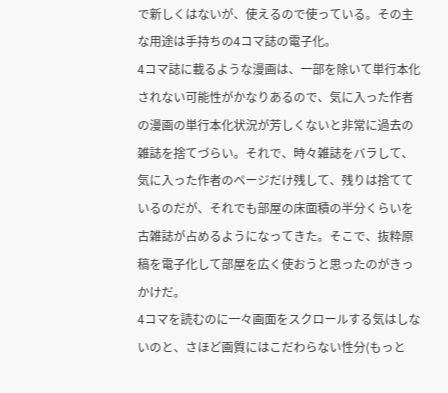で新しくはないが、使えるので使っている。その主な用途は手持ちの4コマ誌の電子化。
4コマ誌に載るような漫画は、一部を除いて単行本化されない可能性がかなりあるので、気に入った作者の漫画の単行本化状況が芳しくないと非常に過去の雑誌を捨てづらい。それで、時々雑誌をバラして、気に入った作者のページだけ残して、残りは捨てているのだが、それでも部屋の床面積の半分くらいを古雑誌が占めるようになってきた。そこで、抜粋原稿を電子化して部屋を広く使おうと思ったのがきっかけだ。
4コマを読むのに一々画面をスクロールする気はしないのと、さほど画質にはこだわらない性分(もっと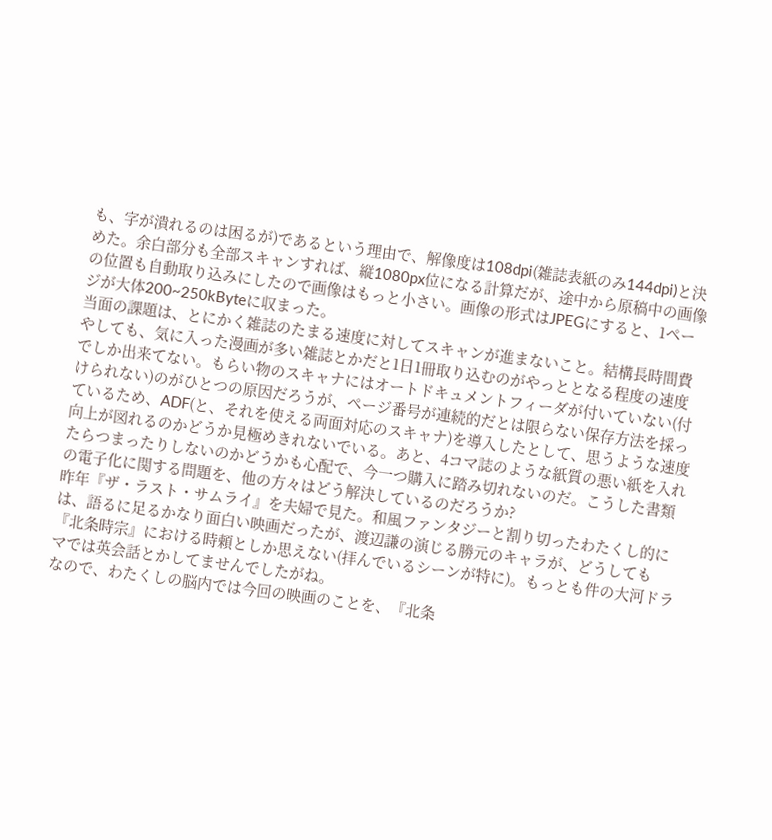も、字が潰れるのは困るが)であるという理由で、解像度は108dpi(雑誌表紙のみ144dpi)と決めた。余白部分も全部スキャンすれば、縦1080px位になる計算だが、途中から原稿中の画像の位置も自動取り込みにしたので画像はもっと小さい。画像の形式はJPEGにすると、1ページが大体200~250kByteに収まった。
当面の課題は、とにかく雑誌のたまる速度に対してスキャンが進まないこと。結構長時間費やしても、気に入った漫画が多い雑誌とかだと1日1冊取り込むのがやっととなる程度の速度でしか出来てない。もらい物のスキャナにはオートドキュメントフィーダが付いていない(付けられない)のがひとつの原因だろうが、ページ番号が連続的だとは限らない保存方法を採っているため、ADF(と、それを使える両面対応のスキャナ)を導入したとして、思うような速度向上が図れるのかどうか見極めきれないでいる。あと、4コマ誌のような紙質の悪い紙を入れたらつまったりしないのかどうかも心配で、今一つ購入に踏み切れないのだ。こうした書類の電子化に関する問題を、他の方々はどう解決しているのだろうか?
昨年『ザ・ラスト・サムライ』を夫婦で見た。和風ファンタジーと割り切ったわたくし的には、語るに足るかなり面白い映画だったが、渡辺謙の演じる勝元のキャラが、どうしても『北条時宗』における時頼としか思えない(拝んでいるシーンが特に)。もっとも件の大河ドラマでは英会話とかしてませんでしたがね。
なので、わたくしの脳内では今回の映画のことを、『北条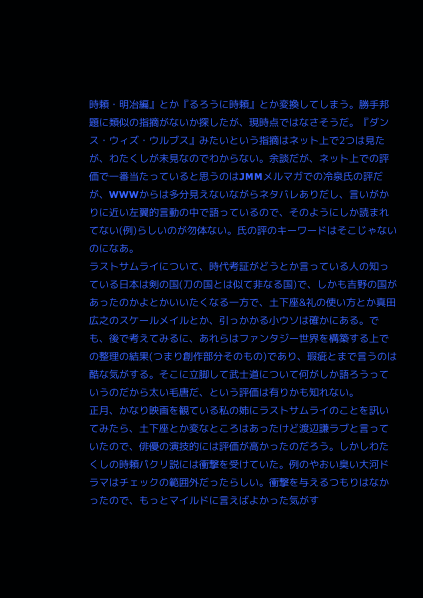時頼・明冶編』とか『るろうに時頼』とか変換してしまう。勝手邦題に類似の指摘がないか探したが、現時点ではなさそうだ。『ダンス・ウィズ・ウルブス』みたいという指摘はネット上で2つは見たが、わたくしが未見なのでわからない。余談だが、ネット上での評価で一番当たっていると思うのはJMMメルマガでの冷泉氏の評だが、WWWからは多分見えないながらネタバレありだし、言いがかりに近い左翼的言動の中で語っているので、そのようにしか読まれてない(例)らしいのが勿体ない。氏の評のキーワードはそこじゃないのになあ。
ラストサムライについて、時代考証がどうとか言っている人の知っている日本は剣の国(刀の国とは似て非なる国)で、しかも吉野の国があったのかよとかいいたくなる一方で、土下座&礼の使い方とか真田広之のスケールメイルとか、引っかかる小ウソは確かにある。でも、後で考えてみるに、あれらはファンタジー世界を構築する上での整理の結果(つまり創作部分そのもの)であり、瑕疵とまで言うのは酷な気がする。そこに立脚して武士道について何がしか語ろうっていうのだから太い毛唐だ、という評価は有りかも知れない。
正月、かなり映画を観ている私の姉にラストサムライのことを訊いてみたら、土下座とか変なところはあったけど渡辺謙ラブと言っていたので、俳優の演技的には評価が高かったのだろう。しかしわたくしの時頼パクリ説には衝撃を受けていた。例のやおい臭い大河ドラマはチェックの範囲外だったらしい。衝撃を与えるつもりはなかったので、もっとマイルドに言えばよかった気がす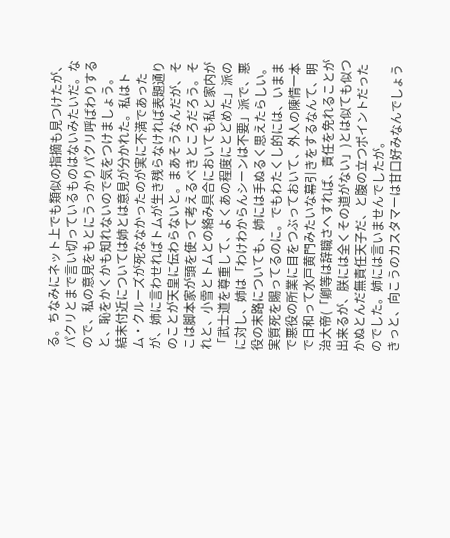る。ちなみにネット上でも類似の指摘も見つけたが、パクリとまで言い切っているものはないみたいだ。なので、私の意見をもとにうっかりパクリ呼ばわりすると、恥をかくかも知れないので気をつけましょう。
結末付近については姉とは意見が分かれた。私はトム・クルーズが死ななかったのが実に不満であったが、姉に言わせればトムが生き残らなければ表題通りのことが天皇に伝わらないと。まあそうなんだが、そこは脚本家が頭を使って考えるべきところだろう。それと、小雪とトムとの絡み具合においても私と家内が「武士道を尊重して、よくあの程度にとどめた」派のに対し、姉は「わけわからんシーンは不要」派で、悪役の末路についても、姉には手ぬるく思えたらしい。実質死を賜ってるのに。でもわたくし的には、いままで悪役の所業に目をつぶっておいて、外人の陳情一本で日和って水戸黄門みたいな幕引きをするなんて、明治大帝(「卿等は辞職さへすれば、責任を免れることが出来るが、朕には全くその道がない」)とは似ても似つかぬとんだ無責任天子だ、と腹の立つポイントだったのでした。姉には言いませんでしたが。
きっと、向こうのカスタマーは甘口好みなんでしょう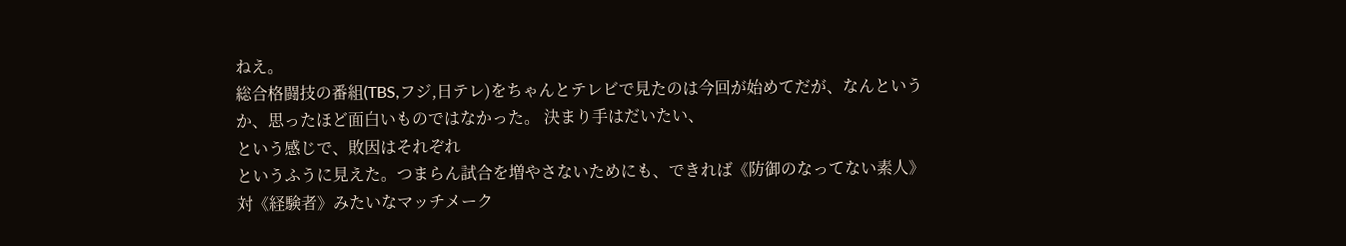ねえ。
総合格闘技の番組(TBS,フジ,日テレ)をちゃんとテレビで見たのは今回が始めてだが、なんというか、思ったほど面白いものではなかった。 決まり手はだいたい、
という感じで、敗因はそれぞれ
というふうに見えた。つまらん試合を増やさないためにも、できれば《防御のなってない素人》対《経験者》みたいなマッチメーク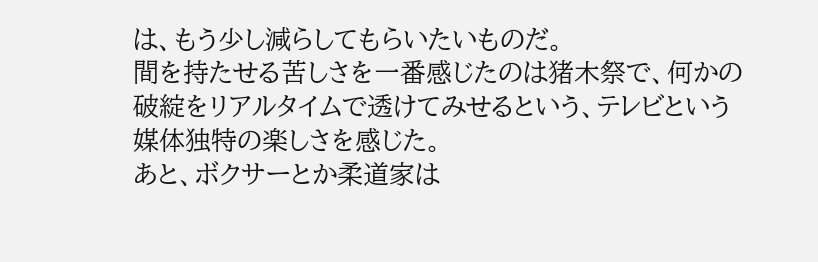は、もう少し減らしてもらいたいものだ。
間を持たせる苦しさを一番感じたのは猪木祭で、何かの破綻をリアルタイムで透けてみせるという、テレビという媒体独特の楽しさを感じた。
あと、ボクサーとか柔道家は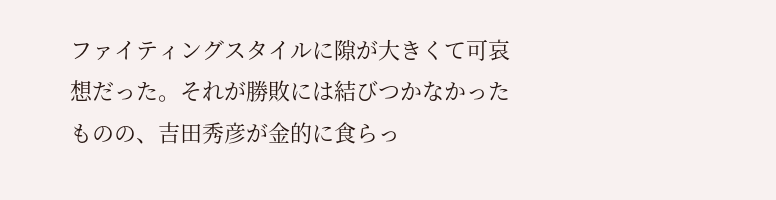ファイティングスタイルに隙が大きくて可哀想だった。それが勝敗には結びつかなかったものの、吉田秀彦が金的に食らっ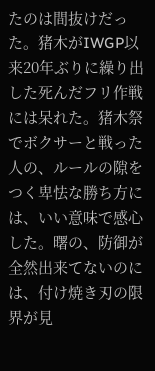たのは間抜けだった。猪木がIWGP以来20年ぶりに繰り出した死んだフリ作戦には呆れた。猪木祭でボクサーと戦った人の、ルールの隙をつく卑怯な勝ち方には、いい意味で感心した。曙の、防御が全然出来てないのには、付け焼き刃の限界が見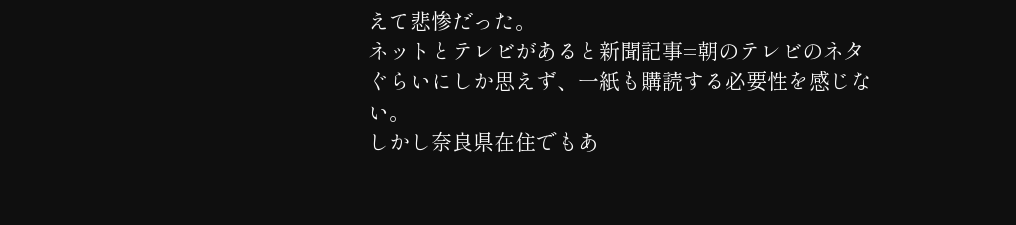えて悲惨だった。
ネットとテレビがあると新聞記事=朝のテレビのネタぐらいにしか思えず、一紙も購読する必要性を感じない。
しかし奈良県在住でもあ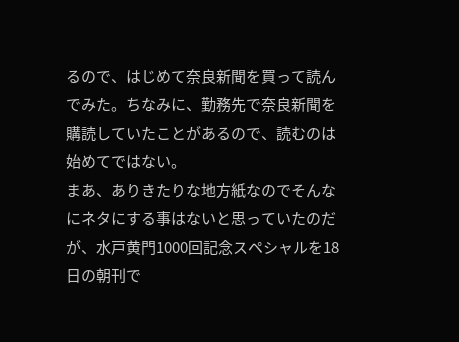るので、はじめて奈良新聞を買って読んでみた。ちなみに、勤務先で奈良新聞を購読していたことがあるので、読むのは始めてではない。
まあ、ありきたりな地方紙なのでそんなにネタにする事はないと思っていたのだが、水戸黄門1000回記念スペシャルを18日の朝刊で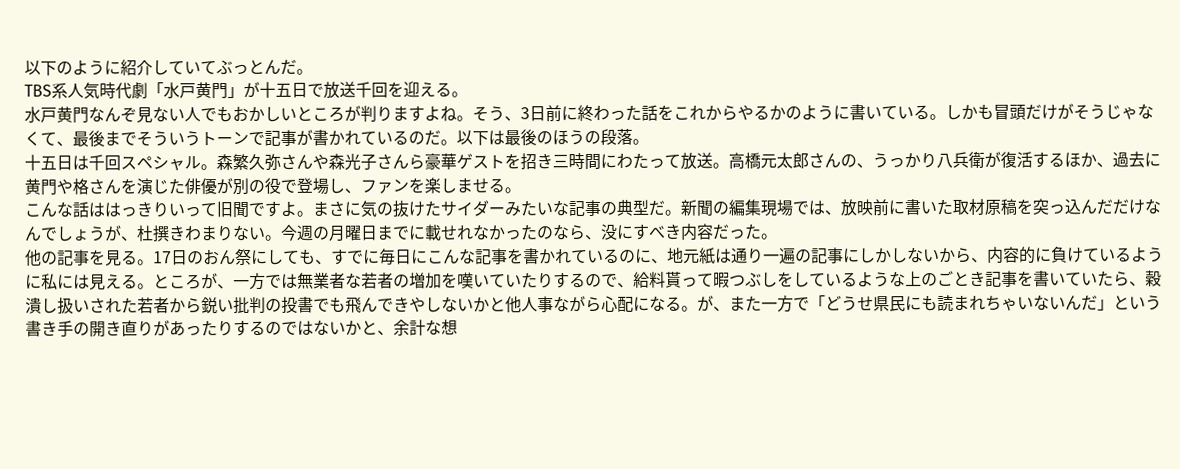以下のように紹介していてぶっとんだ。
TBS系人気時代劇「水戸黄門」が十五日で放送千回を迎える。
水戸黄門なんぞ見ない人でもおかしいところが判りますよね。そう、3日前に終わった話をこれからやるかのように書いている。しかも冒頭だけがそうじゃなくて、最後までそういうトーンで記事が書かれているのだ。以下は最後のほうの段落。
十五日は千回スペシャル。森繁久弥さんや森光子さんら豪華ゲストを招き三時間にわたって放送。高橋元太郎さんの、うっかり八兵衛が復活するほか、過去に黄門や格さんを演じた俳優が別の役で登場し、ファンを楽しませる。
こんな話ははっきりいって旧聞ですよ。まさに気の抜けたサイダーみたいな記事の典型だ。新聞の編集現場では、放映前に書いた取材原稿を突っ込んだだけなんでしょうが、杜撰きわまりない。今週の月曜日までに載せれなかったのなら、没にすべき内容だった。
他の記事を見る。17日のおん祭にしても、すでに毎日にこんな記事を書かれているのに、地元紙は通り一遍の記事にしかしないから、内容的に負けているように私には見える。ところが、一方では無業者な若者の増加を嘆いていたりするので、給料貰って暇つぶしをしているような上のごとき記事を書いていたら、穀潰し扱いされた若者から鋭い批判の投書でも飛んできやしないかと他人事ながら心配になる。が、また一方で「どうせ県民にも読まれちゃいないんだ」という書き手の開き直りがあったりするのではないかと、余計な想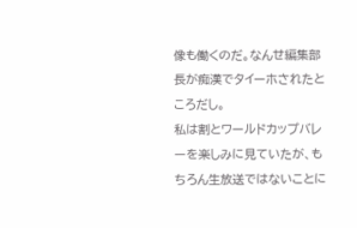像も働くのだ。なんせ編集部長が痴漢でタイーホされたところだし。
私は割とワールドカップバレーを楽しみに見ていたが、もちろん生放送ではないことに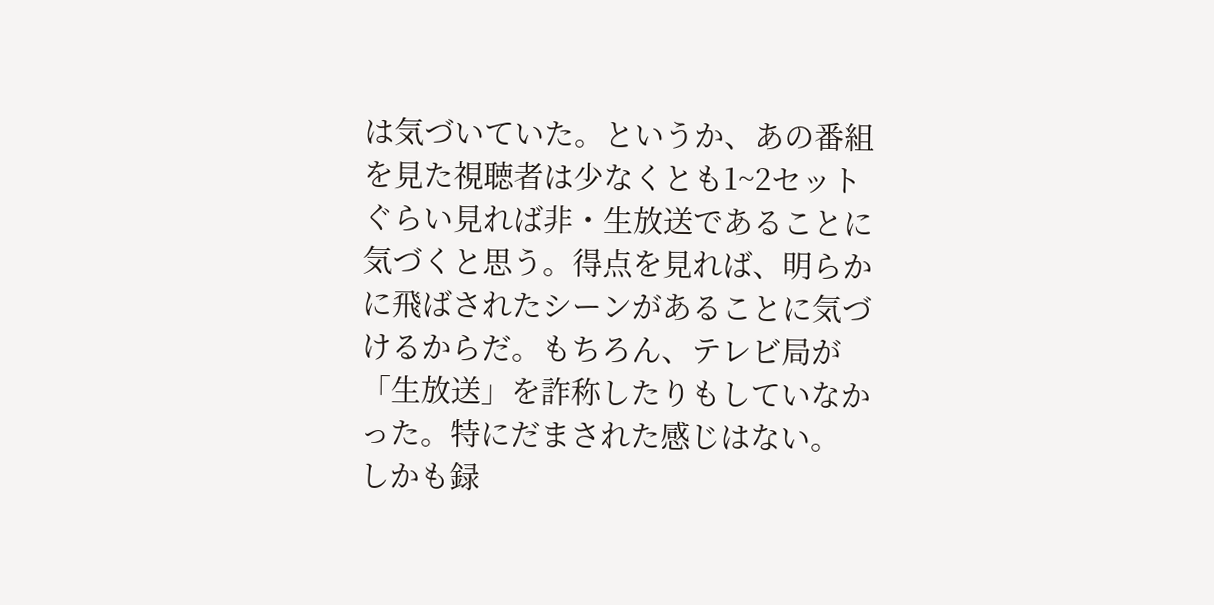は気づいていた。というか、あの番組を見た視聴者は少なくとも1~2セットぐらい見れば非・生放送であることに気づくと思う。得点を見れば、明らかに飛ばされたシーンがあることに気づけるからだ。もちろん、テレビ局が「生放送」を詐称したりもしていなかった。特にだまされた感じはない。
しかも録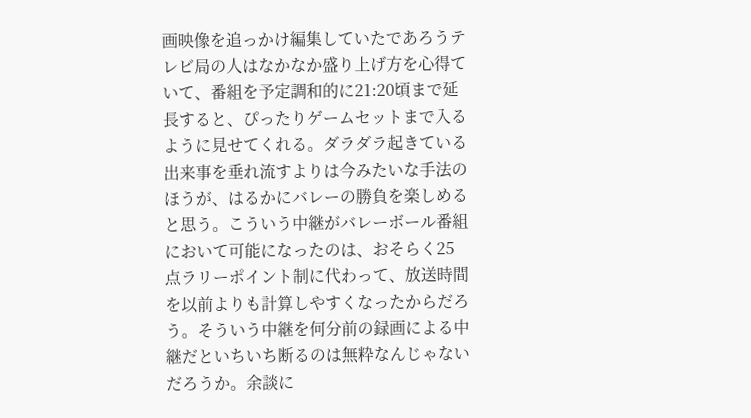画映像を追っかけ編集していたであろうテレビ局の人はなかなか盛り上げ方を心得ていて、番組を予定調和的に21:20頃まで延長すると、ぴったりゲームセットまで入るように見せてくれる。ダラダラ起きている出来事を垂れ流すよりは今みたいな手法のほうが、はるかにバレーの勝負を楽しめると思う。こういう中継がバレーボール番組において可能になったのは、おそらく25点ラリーポイント制に代わって、放送時間を以前よりも計算しやすくなったからだろう。そういう中継を何分前の録画による中継だといちいち断るのは無粋なんじゃないだろうか。余談に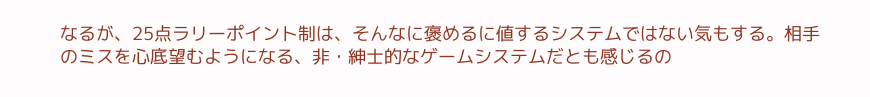なるが、25点ラリーポイント制は、そんなに褒めるに値するシステムではない気もする。相手のミスを心底望むようになる、非・紳士的なゲームシステムだとも感じるの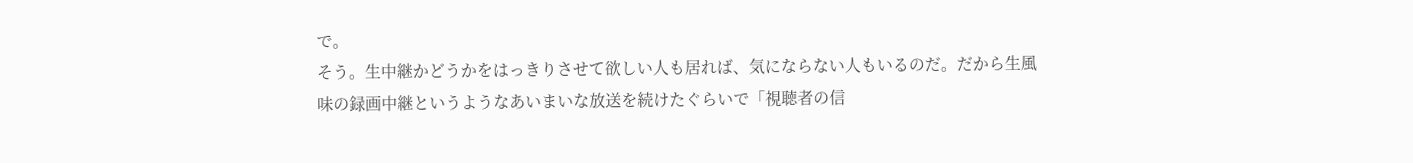で。
そう。生中継かどうかをはっきりさせて欲しい人も居れば、気にならない人もいるのだ。だから生風味の録画中継というようなあいまいな放送を続けたぐらいで「視聴者の信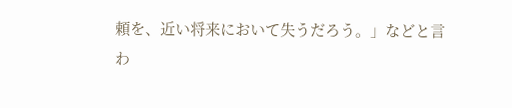頼を、近い将来において失うだろう。」などと言わ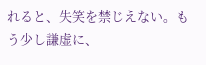れると、失笑を禁じえない。もう少し謙虚に、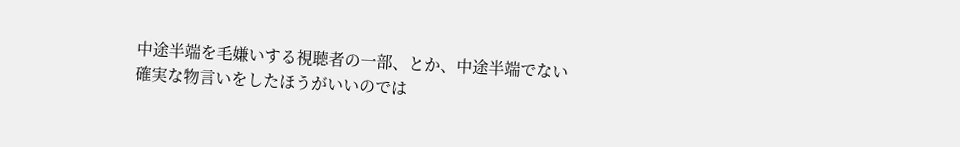中途半端を毛嫌いする視聴者の一部、とか、中途半端でない確実な物言いをしたほうがいいのでは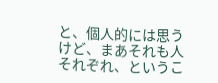と、個人的には思うけど、まあそれも人それぞれ、というこ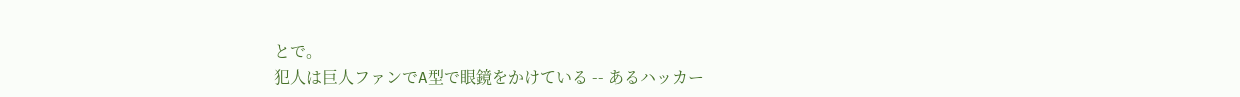とで。
犯人は巨人ファンでA型で眼鏡をかけている -- あるハッカー